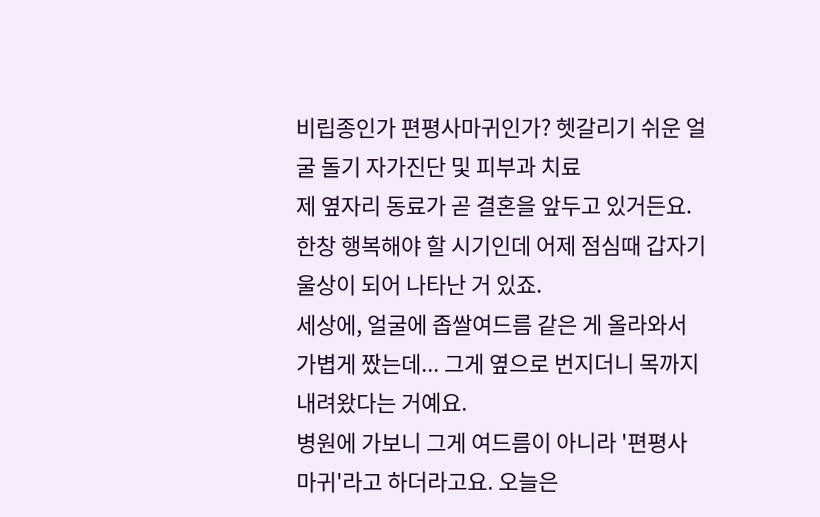비립종인가 편평사마귀인가? 헷갈리기 쉬운 얼굴 돌기 자가진단 및 피부과 치료
제 옆자리 동료가 곧 결혼을 앞두고 있거든요. 한창 행복해야 할 시기인데 어제 점심때 갑자기 울상이 되어 나타난 거 있죠.
세상에, 얼굴에 좁쌀여드름 같은 게 올라와서 가볍게 짰는데... 그게 옆으로 번지더니 목까지 내려왔다는 거예요.
병원에 가보니 그게 여드름이 아니라 '편평사마귀'라고 하더라고요. 오늘은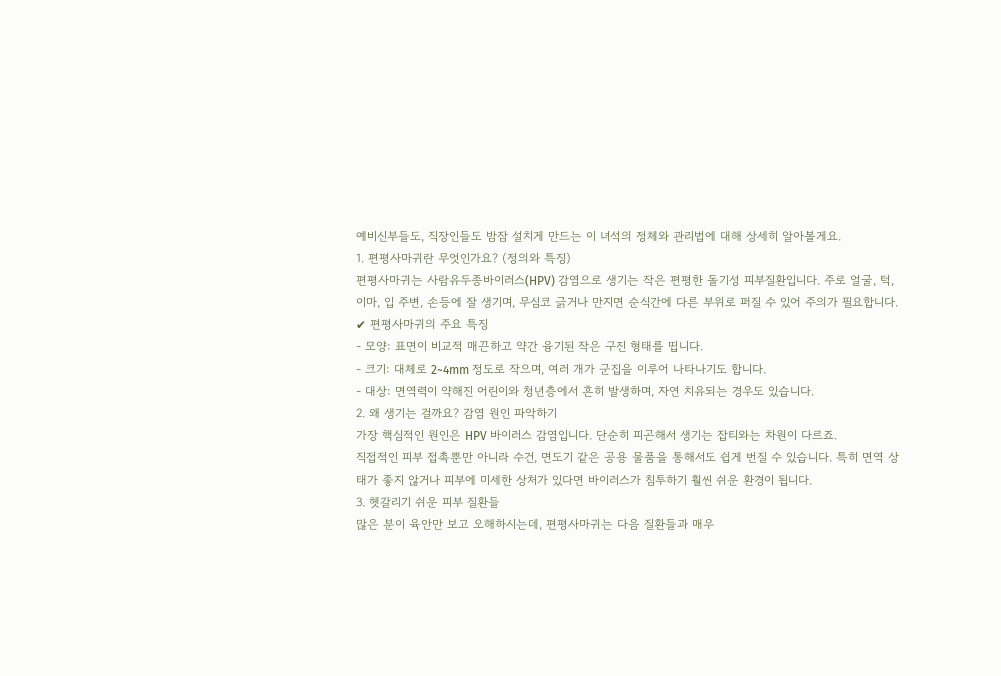예비신부들도, 직장인들도 밤잠 설치게 만드는 이 녀석의 정체와 관리법에 대해 상세히 알아볼게요.
1. 편평사마귀란 무엇인가요? (정의와 특징)
편평사마귀는 사람유두종바이러스(HPV) 감염으로 생기는 작은 편평한 돌기성 피부질환입니다. 주로 얼굴, 턱, 이마, 입 주변, 손등에 잘 생기며, 무심코 긁거나 만지면 순식간에 다른 부위로 퍼질 수 있어 주의가 필요합니다.
✔ 편평사마귀의 주요 특징
- 모양: 표면이 비교적 매끈하고 약간 융기된 작은 구진 형태를 띱니다.
- 크기: 대체로 2~4mm 정도로 작으며, 여러 개가 군집을 이루어 나타나기도 합니다.
- 대상: 면역력이 약해진 어린이와 청년층에서 흔히 발생하며, 자연 치유되는 경우도 있습니다.
2. 왜 생기는 걸까요? 감염 원인 파악하기
가장 핵심적인 원인은 HPV 바이러스 감염입니다. 단순히 피곤해서 생기는 잡티와는 차원이 다르죠.
직접적인 피부 접촉뿐만 아니라 수건, 면도기 같은 공용 물품을 통해서도 쉽게 번질 수 있습니다. 특히 면역 상태가 좋지 않거나 피부에 미세한 상처가 있다면 바이러스가 침투하기 훨씬 쉬운 환경이 됩니다.
3. 헷갈리기 쉬운 피부 질환들
많은 분이 육안만 보고 오해하시는데, 편평사마귀는 다음 질환들과 매우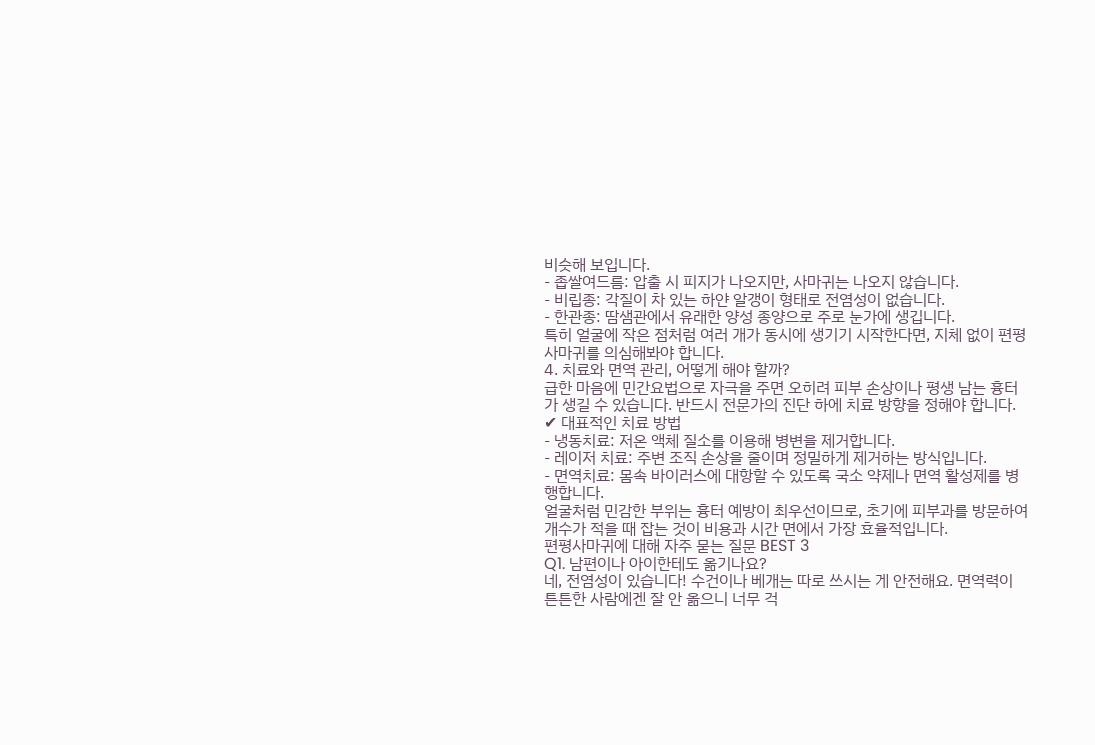비슷해 보입니다.
- 좁쌀여드름: 압출 시 피지가 나오지만, 사마귀는 나오지 않습니다.
- 비립종: 각질이 차 있는 하얀 알갱이 형태로 전염성이 없습니다.
- 한관종: 땀샘관에서 유래한 양성 종양으로 주로 눈가에 생깁니다.
특히 얼굴에 작은 점처럼 여러 개가 동시에 생기기 시작한다면, 지체 없이 편평사마귀를 의심해봐야 합니다.
4. 치료와 면역 관리, 어떻게 해야 할까?
급한 마음에 민간요법으로 자극을 주면 오히려 피부 손상이나 평생 남는 흉터가 생길 수 있습니다. 반드시 전문가의 진단 하에 치료 방향을 정해야 합니다.
✔ 대표적인 치료 방법
- 냉동치료: 저온 액체 질소를 이용해 병변을 제거합니다.
- 레이저 치료: 주변 조직 손상을 줄이며 정밀하게 제거하는 방식입니다.
- 면역치료: 몸속 바이러스에 대항할 수 있도록 국소 약제나 면역 활성제를 병행합니다.
얼굴처럼 민감한 부위는 흉터 예방이 최우선이므로, 초기에 피부과를 방문하여 개수가 적을 때 잡는 것이 비용과 시간 면에서 가장 효율적입니다.
편평사마귀에 대해 자주 묻는 질문 BEST 3
Q1. 남편이나 아이한테도 옮기나요?
네, 전염성이 있습니다! 수건이나 베개는 따로 쓰시는 게 안전해요. 면역력이 튼튼한 사람에겐 잘 안 옮으니 너무 걱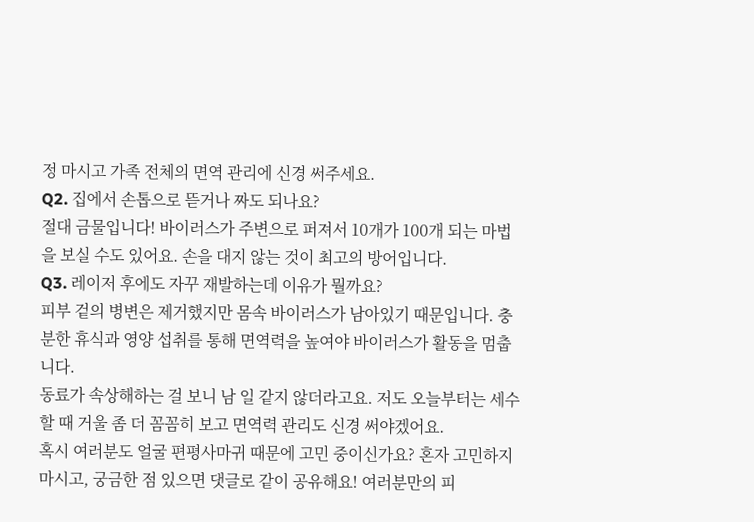정 마시고 가족 전체의 면역 관리에 신경 써주세요.
Q2. 집에서 손톱으로 뜯거나 짜도 되나요?
절대 금물입니다! 바이러스가 주변으로 퍼져서 10개가 100개 되는 마법을 보실 수도 있어요. 손을 대지 않는 것이 최고의 방어입니다.
Q3. 레이저 후에도 자꾸 재발하는데 이유가 뭘까요?
피부 겉의 병변은 제거했지만 몸속 바이러스가 남아있기 때문입니다. 충분한 휴식과 영양 섭취를 통해 면역력을 높여야 바이러스가 활동을 멈춥니다.
동료가 속상해하는 걸 보니 남 일 같지 않더라고요. 저도 오늘부터는 세수할 때 거울 좀 더 꼼꼼히 보고 면역력 관리도 신경 써야겠어요.
혹시 여러분도 얼굴 편평사마귀 때문에 고민 중이신가요? 혼자 고민하지 마시고, 궁금한 점 있으면 댓글로 같이 공유해요! 여러분만의 피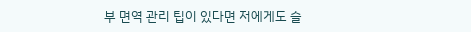부 면역 관리 팁이 있다면 저에게도 슬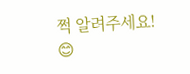쩍 알려주세요! 😊